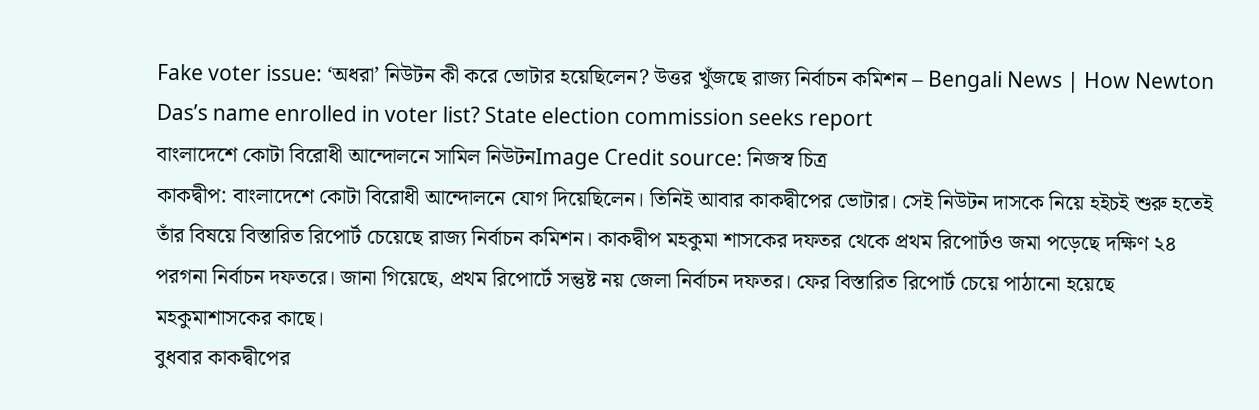Fake voter issue: ‘অধরা’ নিউটন কী করে ভোটার হয়েছিলেন? উত্তর খুঁজছে রাজ্য নির্বাচন কমিশন – Bengali News | How Newton Das’s name enrolled in voter list? State election commission seeks report
বাংলাদেশে কোটা বিরোধী আন্দোলনে সামিল নিউটনImage Credit source: নিজস্ব চিত্র
কাকদ্বীপ: বাংলাদেশে কোটা বিরোধী আন্দোলনে যোগ দিয়েছিলেন। তিনিই আবার কাকদ্বীপের ভোটার। সেই নিউটন দাসকে নিয়ে হইচই শুরু হতেই তাঁর বিষয়ে বিস্তারিত রিপোর্ট চেয়েছে রাজ্য নির্বাচন কমিশন। কাকদ্বীপ মহকুমা শাসকের দফতর থেকে প্রথম রিপোর্টও জমা পড়েছে দক্ষিণ ২৪ পরগনা নির্বাচন দফতরে। জানা গিয়েছে, প্রথম রিপোর্টে সন্তুষ্ট নয় জেলা নির্বাচন দফতর। ফের বিস্তারিত রিপোর্ট চেয়ে পাঠানো হয়েছে মহকুমাশাসকের কাছে।
বুধবার কাকদ্বীপের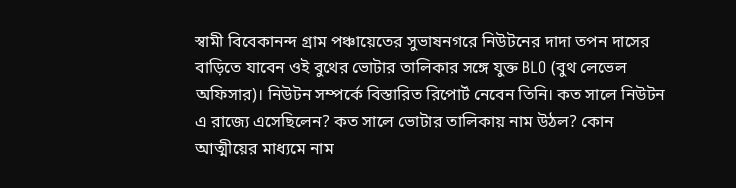স্বামী বিবেকানন্দ গ্রাম পঞ্চায়েতের সুভাষনগরে নিউটনের দাদা তপন দাসের বাড়িতে যাবেন ওই বুথের ভোটার তালিকার সঙ্গে যুক্ত BLO (বুথ লেভেল অফিসার)। নিউটন সম্পর্কে বিস্তারিত রিপোর্ট নেবেন তিনি। কত সালে নিউটন এ রাজ্যে এসেছিলেন? কত সালে ভোটার তালিকায় নাম উঠল? কোন আত্মীয়ের মাধ্যমে নাম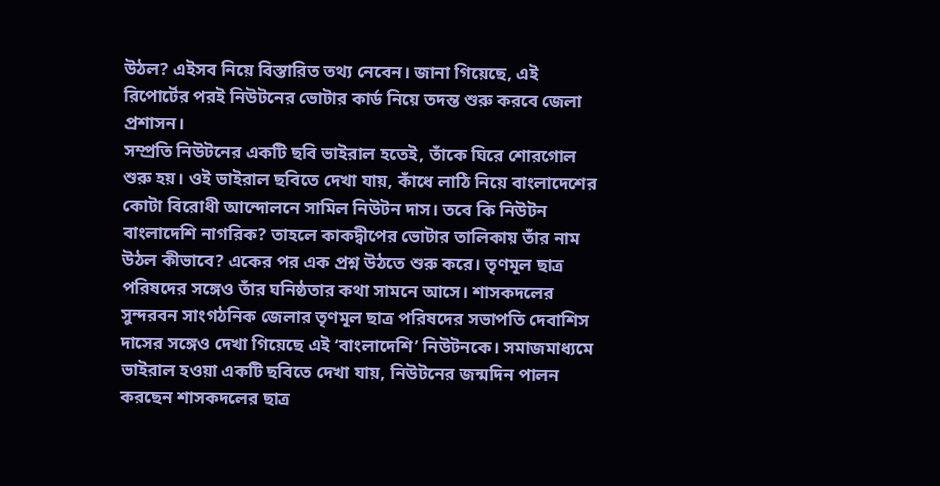উঠল? এইসব নিয়ে বিস্তারিত তথ্য নেবেন। জানা গিয়েছে, এই রিপোর্টের পরই নিউটনের ভোটার কার্ড নিয়ে তদন্ত শুরু করবে জেলা প্রশাসন।
সম্প্রতি নিউটনের একটি ছবি ভাইরাল হতেই, তাঁকে ঘিরে শোরগোল শুরু হয়। ওই ভাইরাল ছবিতে দেখা যায়, কাঁধে লাঠি নিয়ে বাংলাদেশের কোটা বিরোধী আন্দোলনে সামিল নিউটন দাস। তবে কি নিউটন বাংলাদেশি নাগরিক? তাহলে কাকদ্বীপের ভোটার তালিকায় তাঁর নাম উঠল কীভাবে? একের পর এক প্রশ্ন উঠতে শুরু করে। তৃণমূল ছাত্র পরিষদের সঙ্গেও তাঁর ঘনিষ্ঠতার কথা সামনে আসে। শাসকদলের সুন্দরবন সাংগঠনিক জেলার তৃণমূল ছাত্র পরিষদের সভাপতি দেবাশিস দাসের সঙ্গেও দেখা গিয়েছে এই ‘বাংলাদেশি’ নিউটনকে। সমাজমাধ্যমে ভাইরাল হওয়া একটি ছবিতে দেখা যায়, নিউটনের জন্মদিন পালন করছেন শাসকদলের ছাত্র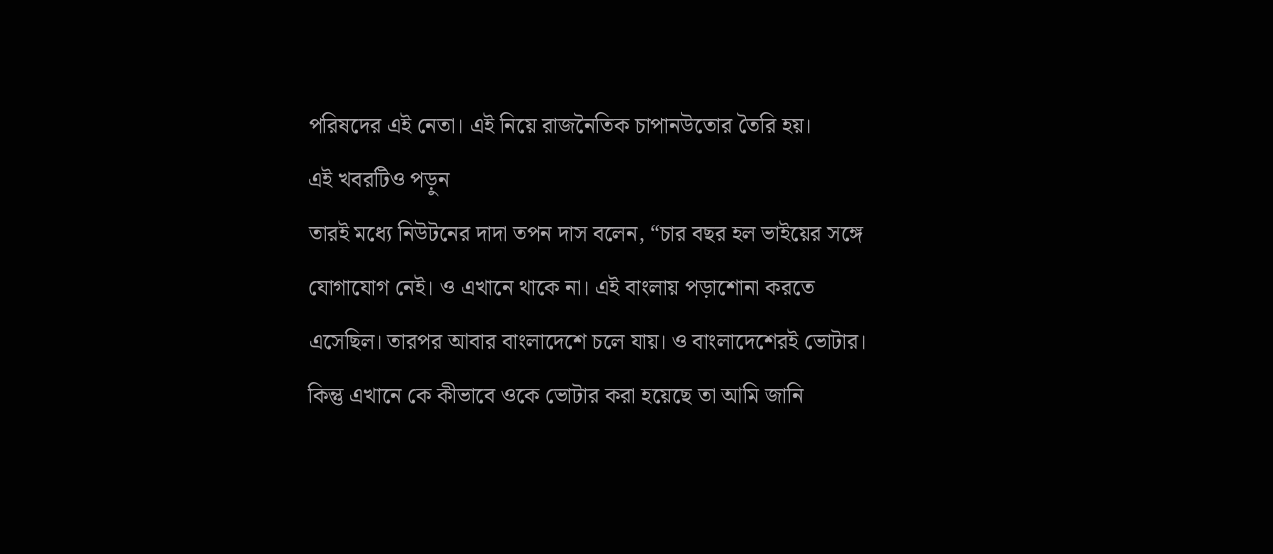পরিষদের এই নেতা। এই নিয়ে রাজনৈতিক চাপানউতোর তৈরি হয়।
এই খবরটিও পড়ুন
তারই মধ্যে নিউটনের দাদা তপন দাস বলেন, “চার বছর হল ভাইয়ের সঙ্গে যোগাযোগ নেই। ও এখানে থাকে না। এই বাংলায় পড়াশোনা করতে এসেছিল। তারপর আবার বাংলাদেশে চলে যায়। ও বাংলাদেশেরই ভোটার। কিন্তু এখানে কে কীভাবে ওকে ভোটার করা হয়েছে তা আমি জানি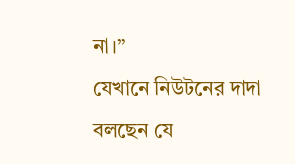না।”
যেখানে নিউটনের দাদা বলছেন যে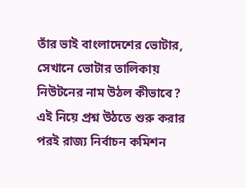তাঁর ভাই বাংলাদেশের ভোটার, সেখানে ভোটার তালিকায় নিউটনের নাম উঠল কীভাবে? এই নিয়ে প্রশ্ন উঠতে শুরু করার পরই রাজ্য নির্বাচন কমিশন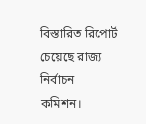বিস্তারিত রিপোর্ট চেয়েছে রাজ্য নির্বাচন কমিশন।